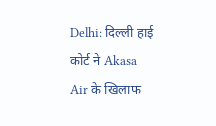Delhi: दिल्ली हाई कोर्ट ने Akasa Air के खिलाफ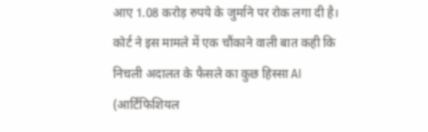आए 1.08 करोड़ रुपये के जुर्माने पर रोक लगा दी है। कोर्ट ने इस मामले में एक चौंकाने वाली बात कही कि निचली अदालत के फैसले का कुछ हिस्सा AI (आर्टिफिशियल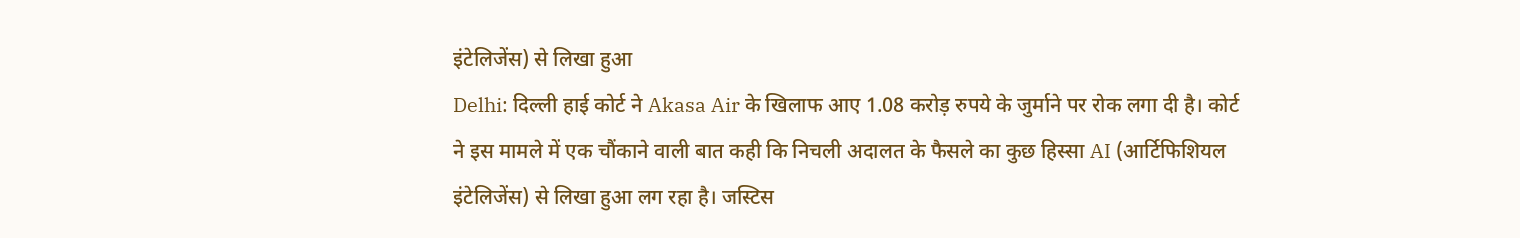इंटेलिजेंस) से लिखा हुआ
Delhi: दिल्ली हाई कोर्ट ने Akasa Air के खिलाफ आए 1.08 करोड़ रुपये के जुर्माने पर रोक लगा दी है। कोर्ट ने इस मामले में एक चौंकाने वाली बात कही कि निचली अदालत के फैसले का कुछ हिस्सा AI (आर्टिफिशियल इंटेलिजेंस) से लिखा हुआ लग रहा है। जस्टिस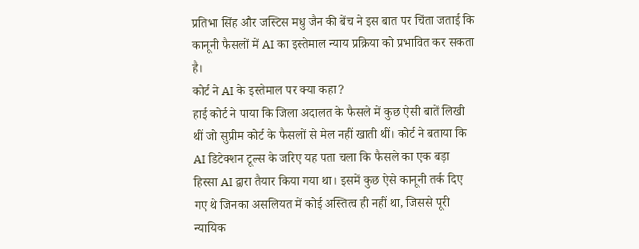प्रतिभा सिंह और जस्टिस मधु जैन की बेंच ने इस बात पर चिंता जताई कि कानूनी फैसलों में AI का इस्तेमाल न्याय प्रक्रिया को प्रभावित कर सकता है।
कोर्ट ने AI के इस्तेमाल पर क्या कहा?
हाई कोर्ट ने पाया कि जिला अदालत के फैसले में कुछ ऐसी बातें लिखी थीं जो सुप्रीम कोर्ट के फैसलों से मेल नहीं खाती थीं। कोर्ट ने बताया कि AI डिटेक्शन टूल्स के जरिए यह पता चला कि फैसले का एक बड़ा हिस्सा AI द्वारा तैयार किया गया था। इसमें कुछ ऐसे कानूनी तर्क दिए गए थे जिनका असलियत में कोई अस्तित्व ही नहीं था, जिससे पूरी न्यायिक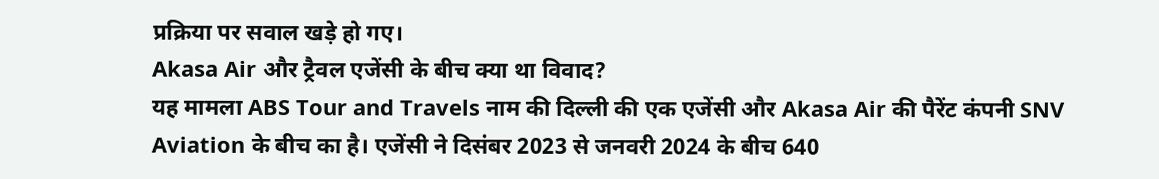प्रक्रिया पर सवाल खड़े हो गए।
Akasa Air और ट्रैवल एजेंसी के बीच क्या था विवाद?
यह मामला ABS Tour and Travels नाम की दिल्ली की एक एजेंसी और Akasa Air की पैरेंट कंपनी SNV Aviation के बीच का है। एजेंसी ने दिसंबर 2023 से जनवरी 2024 के बीच 640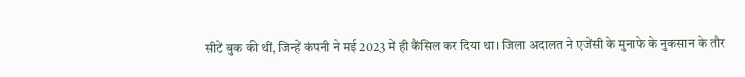सीटें बुक की थीं, जिन्हें कंपनी ने मई 2023 में ही कैंसिल कर दिया था। जिला अदालत ने एजेंसी के मुनाफे के नुकसान के तौर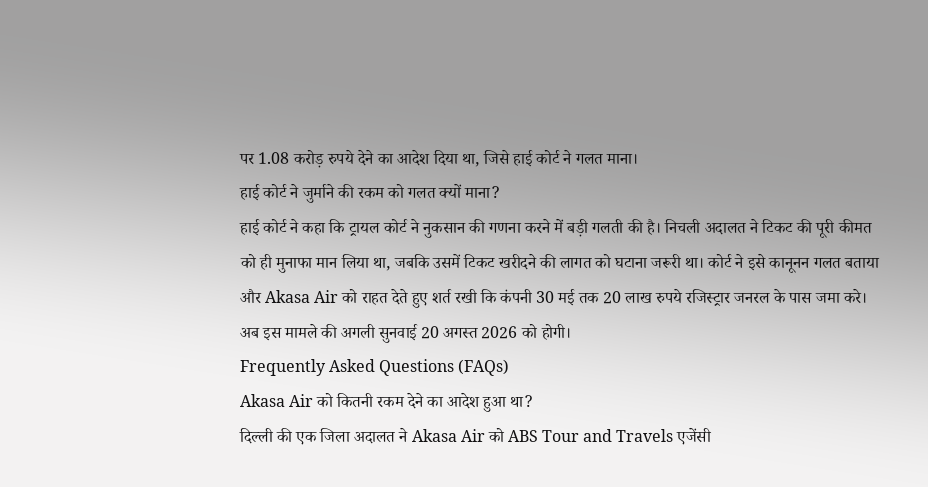पर 1.08 करोड़ रुपये देने का आदेश दिया था, जिसे हाई कोर्ट ने गलत माना।
हाई कोर्ट ने जुर्माने की रकम को गलत क्यों माना?
हाई कोर्ट ने कहा कि ट्रायल कोर्ट ने नुकसान की गणना करने में बड़ी गलती की है। निचली अदालत ने टिकट की पूरी कीमत को ही मुनाफा मान लिया था, जबकि उसमें टिकट खरीदने की लागत को घटाना जरूरी था। कोर्ट ने इसे कानूनन गलत बताया और Akasa Air को राहत देते हुए शर्त रखी कि कंपनी 30 मई तक 20 लाख रुपये रजिस्ट्रार जनरल के पास जमा करे। अब इस मामले की अगली सुनवाई 20 अगस्त 2026 को होगी।
Frequently Asked Questions (FAQs)
Akasa Air को कितनी रकम देने का आदेश हुआ था?
दिल्ली की एक जिला अदालत ने Akasa Air को ABS Tour and Travels एजेंसी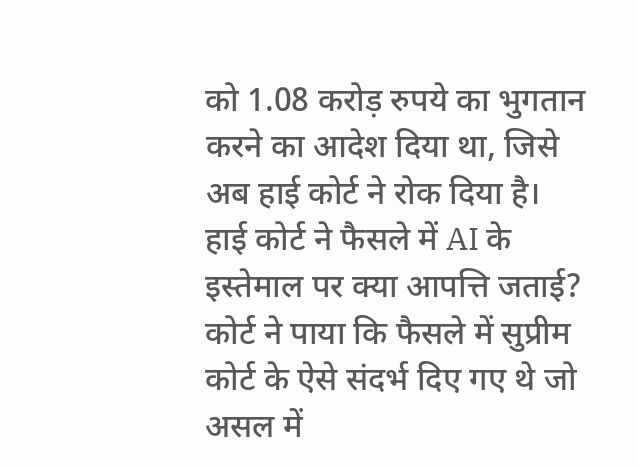को 1.08 करोड़ रुपये का भुगतान करने का आदेश दिया था, जिसे अब हाई कोर्ट ने रोक दिया है।
हाई कोर्ट ने फैसले में AI के इस्तेमाल पर क्या आपत्ति जताई?
कोर्ट ने पाया कि फैसले में सुप्रीम कोर्ट के ऐसे संदर्भ दिए गए थे जो असल में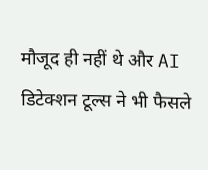मौजूद ही नहीं थे और AI डिटेक्शन टूल्स ने भी फैसले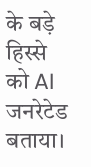के बड़े हिस्से को AI जनरेटेड बताया।